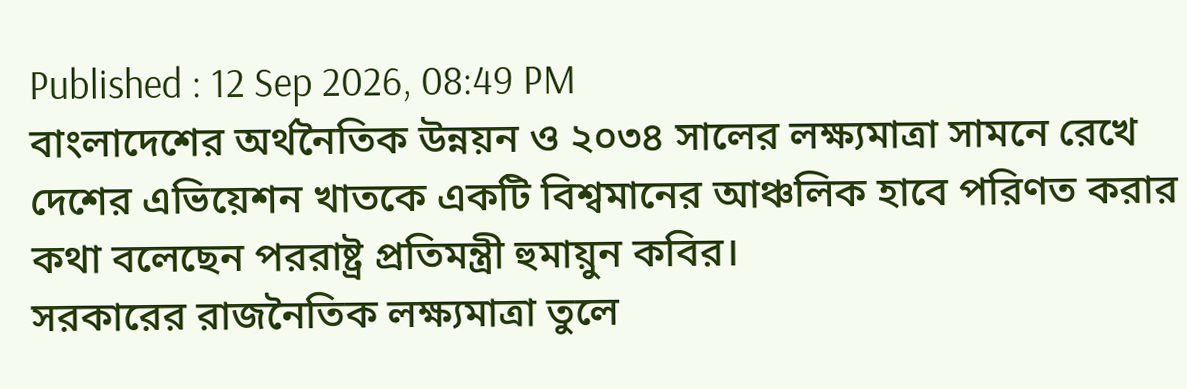Published : 12 Sep 2026, 08:49 PM
বাংলাদেশের অর্থনৈতিক উন্নয়ন ও ২০৩৪ সালের লক্ষ্যমাত্রা সামনে রেখে দেশের এভিয়েশন খাতকে একটি বিশ্বমানের আঞ্চলিক হাবে পরিণত করার কথা বলেছেন পররাষ্ট্র প্রতিমন্ত্রী হুমায়ুন কবির।
সরকারের রাজনৈতিক লক্ষ্যমাত্রা তুলে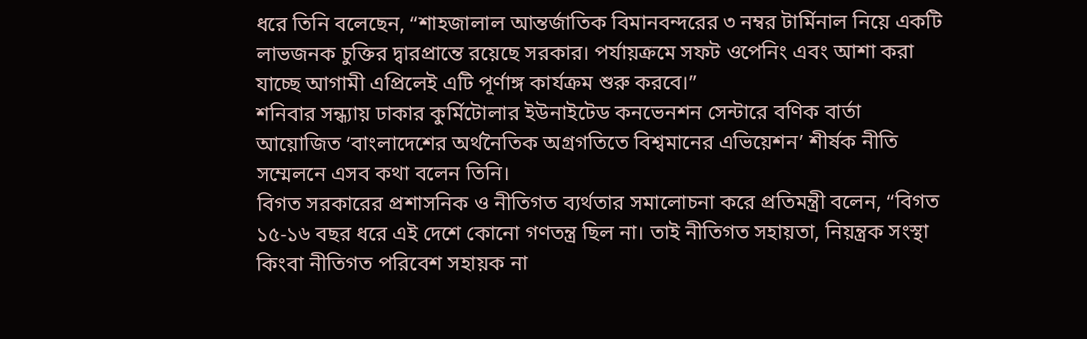ধরে তিনি বলেছেন, “শাহজালাল আন্তর্জাতিক বিমানবন্দরের ৩ নম্বর টার্মিনাল নিয়ে একটি লাভজনক চুক্তির দ্বারপ্রান্তে রয়েছে সরকার। পর্যায়ক্রমে সফট ওপেনিং এবং আশা করা যাচ্ছে আগামী এপ্রিলেই এটি পূর্ণাঙ্গ কার্যক্রম শুরু করবে।”
শনিবার সন্ধ্যায় ঢাকার কুর্মিটোলার ইউনাইটেড কনভেনশন সেন্টারে বণিক বার্তা আয়োজিত ‘বাংলাদেশের অর্থনৈতিক অগ্রগতিতে বিশ্বমানের এভিয়েশন’ শীর্ষক নীতি সম্মেলনে এসব কথা বলেন তিনি।
বিগত সরকারের প্রশাসনিক ও নীতিগত ব্যর্থতার সমালোচনা করে প্রতিমন্ত্রী বলেন, “বিগত ১৫-১৬ বছর ধরে এই দেশে কোনো গণতন্ত্র ছিল না। তাই নীতিগত সহায়তা, নিয়ন্ত্রক সংস্থা কিংবা নীতিগত পরিবেশ সহায়ক না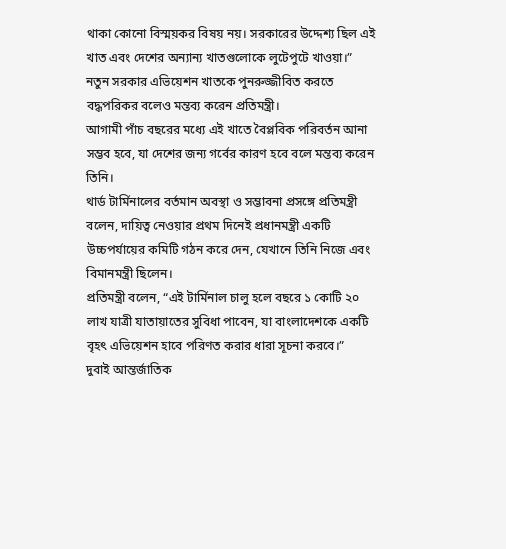থাকা কোনো বিস্ময়কর বিষয় নয়। সরকারের উদ্দেশ্য ছিল এই খাত এবং দেশের অন্যান্য খাতগুলোকে লুটেপুটে খাওয়া।”
নতুন সরকার এভিয়েশন খাতকে পুনরুজ্জীবিত করতে বদ্ধপরিকর বলেও মন্তব্য করেন প্রতিমন্ত্রী।
আগামী পাঁচ বছরের মধ্যে এই খাতে বৈপ্লবিক পরিবর্তন আনা সম্ভব হবে, যা দেশের জন্য গর্বের কারণ হবে বলে মন্তব্য করেন তিনি।
থার্ড টার্মিনালের বর্তমান অবস্থা ও সম্ভাবনা প্রসঙ্গে প্রতিমন্ত্রী বলেন, দায়িত্ব নেওয়ার প্রথম দিনেই প্রধানমন্ত্রী একটি উচ্চপর্যায়ের কমিটি গঠন করে দেন, যেখানে তিনি নিজে এবং বিমানমন্ত্রী ছিলেন।
প্রতিমন্ত্রী বলেন, “এই টার্মিনাল চালু হলে বছরে ১ কোটি ২০ লাখ যাত্রী যাতায়াতের সুবিধা পাবেন, যা বাংলাদেশকে একটি বৃহৎ এভিয়েশন হাবে পরিণত করার ধারা সূচনা করবে।”
দুবাই আন্তর্জাতিক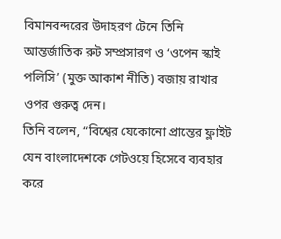বিমানবন্দরের উদাহরণ টেনে তিনি আন্তর্জাতিক রুট সম্প্রসারণ ও ‘ওপেন স্কাই পলিসি’ (মুক্ত আকাশ নীতি) বজায় রাখার ওপর গুরুত্ব দেন।
তিনি বলেন, “বিশ্বের যেকোনো প্রান্তের ফ্লাইট যেন বাংলাদেশকে গেটওয়ে হিসেবে ব্যবহার করে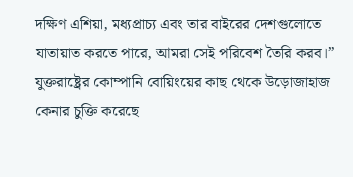দক্ষিণ এশিয়া, মধ্যপ্রাচ্য এবং তার বাইরের দেশগুলোতে যাতায়াত করতে পারে, আমরা সেই পরিবেশ তৈরি করব।”
যুক্তরাষ্ট্রের কোম্পানি বোয়িংয়ের কাছ থেকে উড়োজাহাজ কেনার চুক্তি করেছে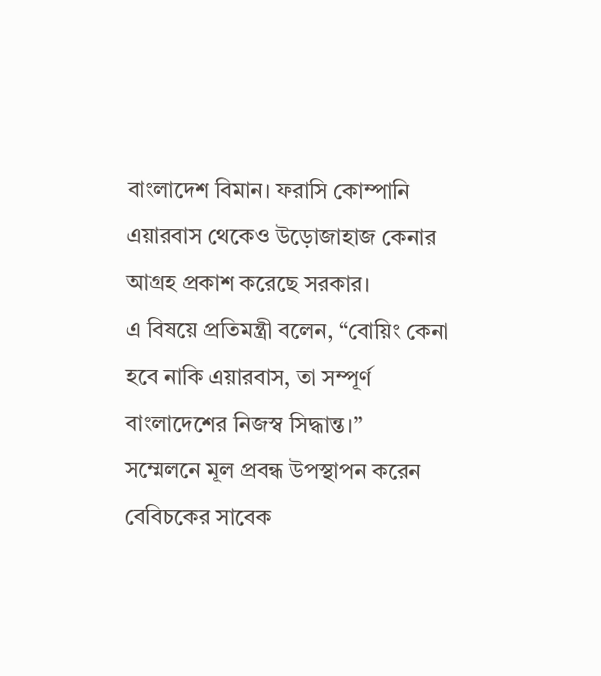বাংলাদেশ বিমান। ফরাসি কোম্পানি এয়ারবাস থেকেও উড়োজাহাজ কেনার আগ্রহ প্রকাশ করেছে সরকার।
এ বিষয়ে প্রতিমন্ত্রী বলেন, “বোয়িং কেনা হবে নাকি এয়ারবাস, তা সম্পূর্ণ বাংলাদেশের নিজস্ব সিদ্ধান্ত।”
সম্মেলনে মূল প্রবন্ধ উপস্থাপন করেন বেবিচকের সাবেক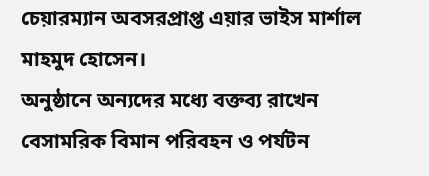চেয়ারম্যান অবসরপ্রাপ্ত এয়ার ভাইস মার্শাল মাহমুদ হোসেন।
অনুষ্ঠানে অন্যদের মধ্যে বক্তব্য রাখেন বেসামরিক বিমান পরিবহন ও পর্যটন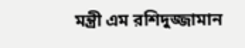মন্ত্রী এম রশিদুজ্জামান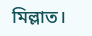মিল্লাত।